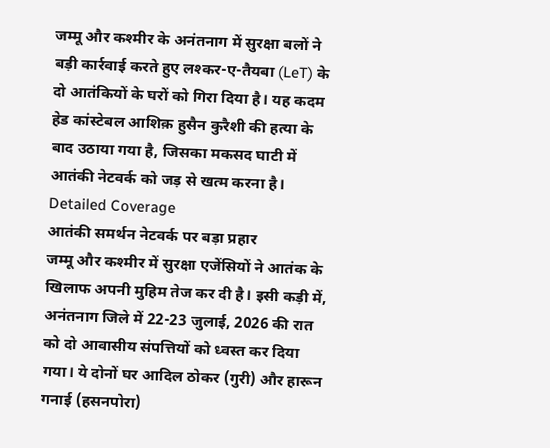जम्मू और कश्मीर के अनंतनाग में सुरक्षा बलों ने बड़ी कार्रवाई करते हुए लश्कर-ए-तैयबा (LeT) के दो आतंकियों के घरों को गिरा दिया है। यह कदम हेड कांस्टेबल आशिक़ हुसैन कुरैशी की हत्या के बाद उठाया गया है, जिसका मकसद घाटी में आतंकी नेटवर्क को जड़ से खत्म करना है।
Detailed Coverage
आतंकी समर्थन नेटवर्क पर बड़ा प्रहार
जम्मू और कश्मीर में सुरक्षा एजेंसियों ने आतंक के खिलाफ अपनी मुहिम तेज कर दी है। इसी कड़ी में, अनंतनाग जिले में 22-23 जुलाई, 2026 की रात को दो आवासीय संपत्तियों को ध्वस्त कर दिया गया। ये दोनों घर आदिल ठोकर (गुरी) और हारून गनाई (हसनपोरा)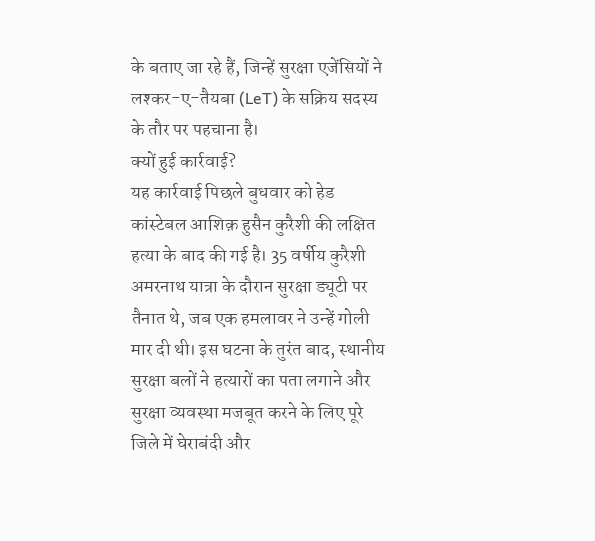के बताए जा रहे हैं, जिन्हें सुरक्षा एजेंसियों ने लश्कर-ए-तैयबा (LeT) के सक्रिय सदस्य के तौर पर पहचाना है।
क्यों हुई कार्रवाई?
यह कार्रवाई पिछले बुधवार को हेड कांस्टेबल आशिक़ हुसैन कुरैशी की लक्षित हत्या के बाद की गई है। 35 वर्षीय कुरैशी अमरनाथ यात्रा के दौरान सुरक्षा ड्यूटी पर तैनात थे, जब एक हमलावर ने उन्हें गोली मार दी थी। इस घटना के तुरंत बाद, स्थानीय सुरक्षा बलों ने हत्यारों का पता लगाने और सुरक्षा व्यवस्था मजबूत करने के लिए पूरे जिले में घेराबंदी और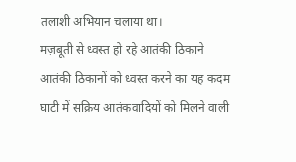तलाशी अभियान चलाया था।
मज़बूती से ध्वस्त हो रहे आतंकी ठिकाने
आतंकी ठिकानों को ध्वस्त करने का यह कदम घाटी में सक्रिय आतंकवादियों को मिलने वाली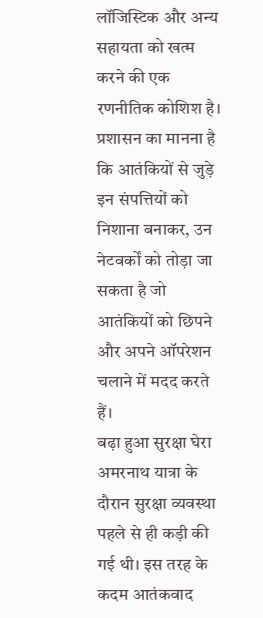लॉजिस्टिक और अन्य सहायता को खत्म करने की एक रणनीतिक कोशिश है। प्रशासन का मानना है कि आतंकियों से जुड़े इन संपत्तियों को निशाना बनाकर, उन नेटवर्कों को तोड़ा जा सकता है जो आतंकियों को छिपने और अपने ऑपरेशन चलाने में मदद करते हैं।
बढ़ा हुआ सुरक्षा घेरा
अमरनाथ यात्रा के दौरान सुरक्षा व्यवस्था पहले से ही कड़ी की गई थी। इस तरह के कदम आतंकवाद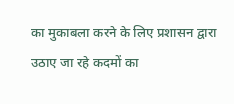का मुकाबला करने के लिए प्रशासन द्वारा उठाए जा रहे कदमों का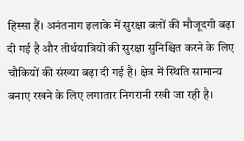हिस्सा हैं। अनंतनाग इलाके में सुरक्षा बलों की मौजूदगी बढ़ा दी गई है और तीर्थयात्रियों की सुरक्षा सुनिश्चित करने के लिए चौकियों की संख्या बढ़ा दी गई है। क्षेत्र में स्थिति सामान्य बनाए रखने के लिए लगातार निगरानी रखी जा रही है।